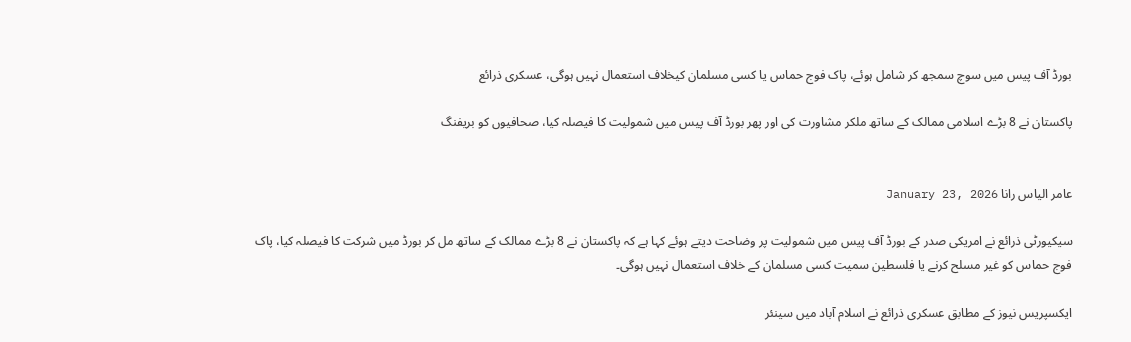بورڈ آف پیس میں سوچ سمجھ کر شامل ہوئے، پاک فوج حماس یا کسی مسلمان کیخلاف استعمال نہیں ہوگی، عسکری ذرائع

پاکستان نے 8 بڑے اسلامی ممالک کے ساتھ ملکر مشاورت کی اور پھر بورڈ آف پیس میں شمولیت کا فیصلہ کیا، صحافیوں کو بریفنگ


عامر الیاس رانا January 23, 2026

سیکیورٹی ذرائع نے امریکی صدر کے بورڈ آف پیس میں شمولیت پر وضاحت دیتے ہوئے کہا ہے کہ پاکستان نے 8 بڑے ممالک کے ساتھ مل کر بورڈ میں شرکت کا فیصلہ کیا، پاک فوج حماس کو غیر مسلح کرنے یا فلسطین سمیت کسی مسلمان کے خلاف استعمال نہیں ہوگی۔

ایکسپریس نیوز کے مطابق عسکری ذرائع نے اسلام آباد میں سینئر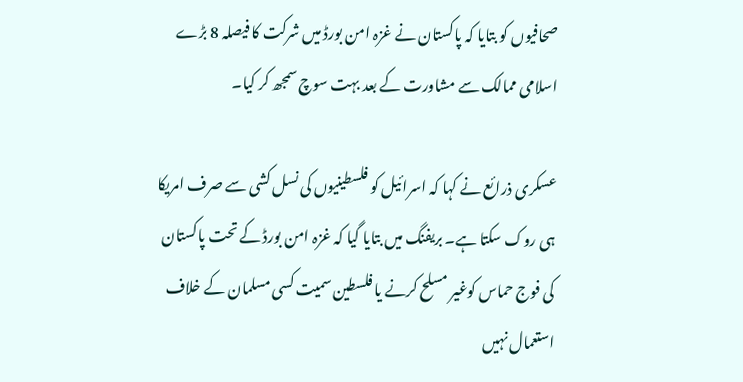صحافیوں کو بتایا کہ پاکستان نے غزہ امن بورڈ میں شرکت کا فیصلہ 8 بڑے اسلامی ممالک سے مشاورت کے بعد بہت سوچ سمجھ کر کیا۔

عسکری ذرائع نے کہا کہ اسرائیل کو فلسطینیوں کی نسل کشی سے صرف امریکا ہی روک سکتا ہے۔ بریفنگ میں بتایا گیا کہ غزہ امن بورڈ کے تحت پاکستان کی فوج حماس کوغیر مسلح کرنے یا فلسطین سمیت کسی مسلمان کے خلاف استعمال نہیں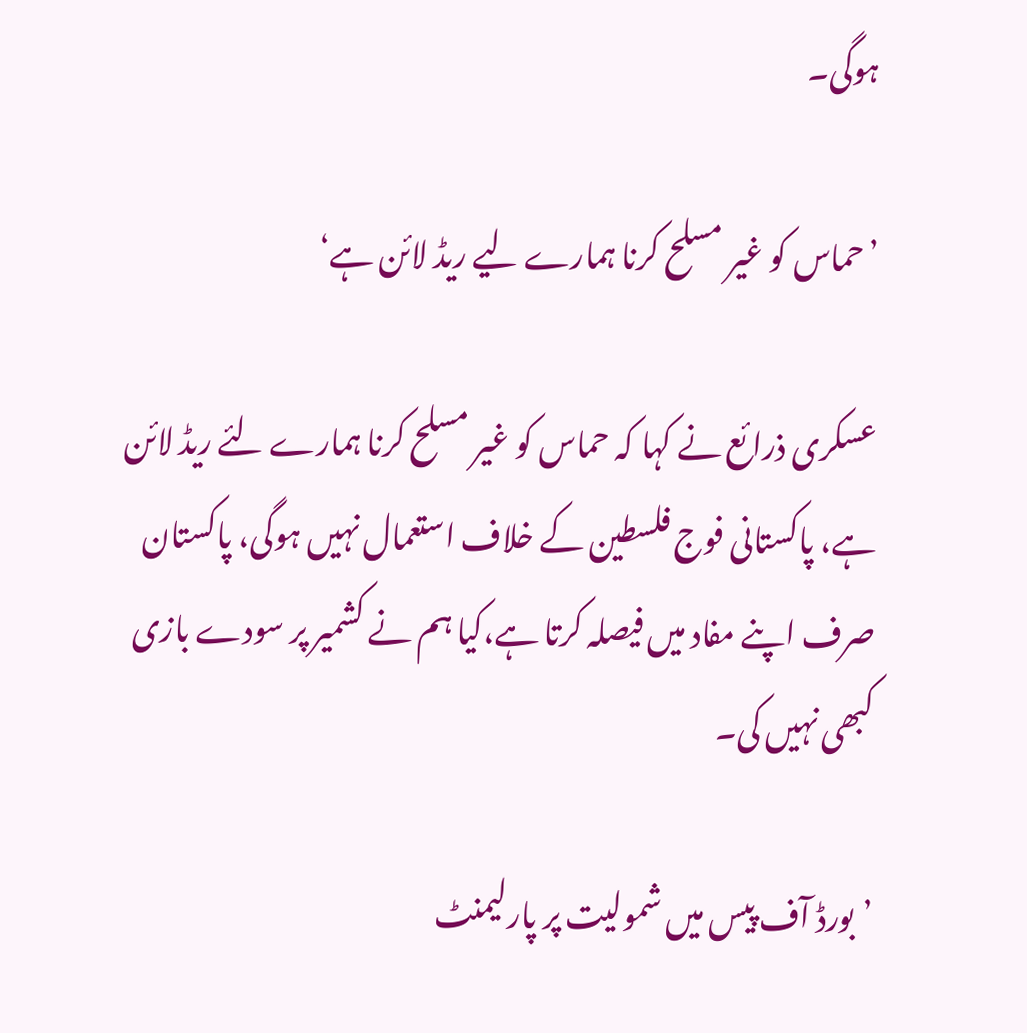ہوگی۔

’حماس کو غیر مسلح کرنا ہمارے لیے ریڈ لائن ہے‘

عسکری ذرائع نے کہا کہ حماس کو غیر مسلح کرنا ہمارے لئے ریڈ لائن ہے، پاکستانی فوج فلسطین کے خلاف استعمال نہیں ہوگی، پاکستان صرف اپنے مفاد میں فیصلہ کرتا ہے،کیا ہم نے کشمیر پر سودے بازی کبھی نہیں کی۔

’بورڈ آف پیس میں شمولیت پر پارلیمنٹ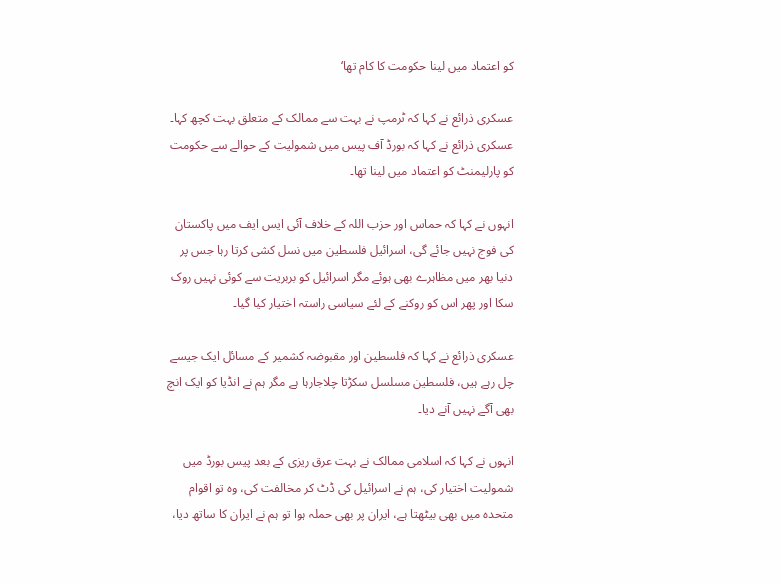کو اعتماد میں لینا حکومت کا کام تھا‘

عسکری ذرائع نے کہا کہ ٹرمپ نے بہت سے ممالک کے متعلق بہت کچھ کہا۔  عسکری ذرائع نے کہا کہ بورڈ آف پیس میں شمولیت کے حوالے سے حکومت کو پارلیمنٹ کو اعتماد میں لینا تھا۔

انہوں نے کہا کہ حماس اور حزب اللہ کے خلاف آئی ایس ایف میں پاکستان کی فوج نہیں جائے گی، اسرائیل فلسطین میں نسل کشی کرتا رہا جس پر دنیا بھر میں مظاہرے بھی ہوئے مگر اسرائیل کو بربریت سے کوئی نہیں روک سکا اور پھر اس کو روکنے کے لئے سیاسی راستہ اختیار کیا گیا۔

عسکری ذرائع نے کہا کہ فلسطین اور مقبوضہ کشمیر کے مسائل ایک جیسے چل رہے ہیں، فلسطین مسلسل سکڑتا چلاجارہا ہے مگر ہم نے انڈیا کو ایک انچ بھی آگے نہیں آنے دیا۔

انہوں نے کہا کہ اسلامی ممالک نے بہت عرق ریزی کے بعد پیس بورڈ میں شمولیت اختیار کی، ہم نے اسرائیل کی ڈٹ کر مخالفت کی، وہ تو اقوام متحدہ میں بھی بیٹھتا ہے، ایران پر بھی حملہ ہوا تو ہم نے ایران کا ساتھ دیا،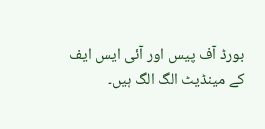بورڈ آف پیس اور آئی ایس ایف کے مینڈیٹ الگ الگ ہیں۔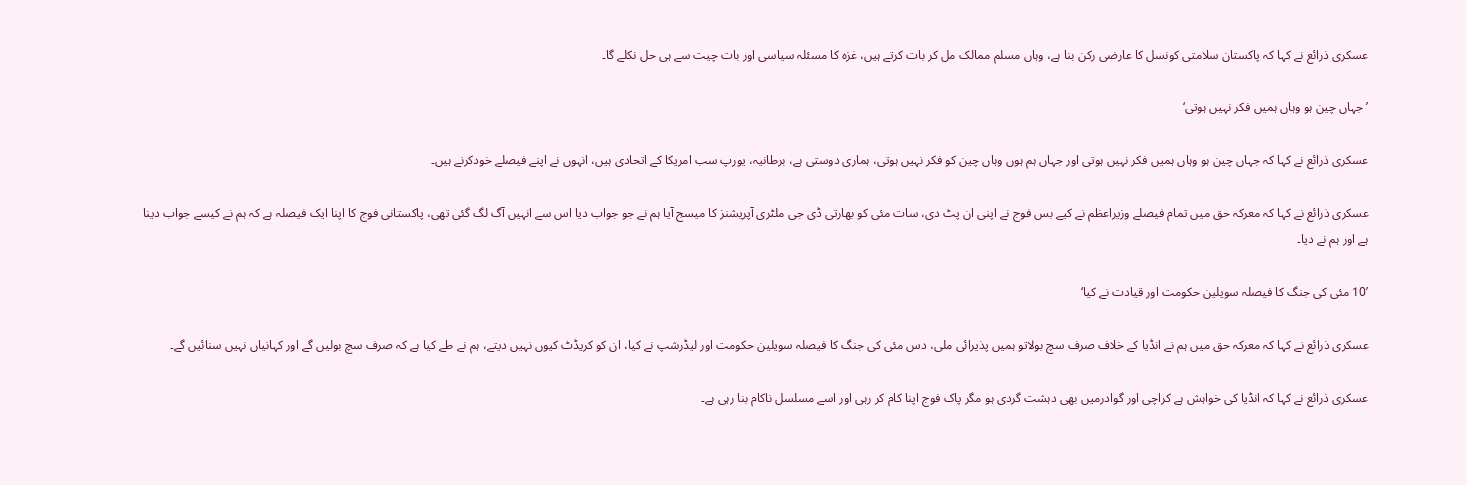عسکری ذرائع نے کہا کہ پاکستان سلامتی کونسل کا عارضی رکن بنا ہے، وہاں مسلم ممالک مل کر بات کرتے ہیں، غزہ کا مسئلہ سیاسی اور بات چیت سے ہی حل نکلے گا۔

’جہاں چین ہو وہاں ہمیں فکر نہیں ہوتی‘

عسکری ذرائع نے کہا کہ جہاں چین ہو وہاں ہمیں فکر نہیں ہوتی اور جہاں ہم ہوں وہاں چین کو فکر نہیں ہوتی، ہماری دوستی ہے، برطانیہ، یورپ سب امریکا کے اتحادی ہیں، انہوں نے اپنے فیصلے خودکرنے ہیں۔

عسکری ذرائع نے کہا کہ معرکہ حق میں تمام فیصلے وزیراعظم نے کیے بس فوج نے اپنی ان پٹ دی، سات مئی کو بھارتی ڈی جی ملٹری آپریشنز کا میسج آیا ہم نے جو جواب دیا اس سے انہیں آگ لگ گئی تھی، پاکستانی فوج کا اپنا ایک فیصلہ ہے کہ ہم نے کیسے جواب دینا ہے اور ہم نے دیا۔

’10 مئی کی جنگ کا فیصلہ سویلین حکومت اور قیادت نے کیا‘

عسکری ذرائع نے کہا کہ معرکہ حق میں ہم نے انڈیا کے خلاف صرف سچ بولاتو ہمیں پذیرائی ملی، دس مئی کی جنگ کا فیصلہ سویلین حکومت اور لیڈرشپ نے کیا، ان کو کریڈٹ کیوں نہیں دیتے، ہم نے طے کیا ہے کہ صرف سچ بولیں گے اور کہانیاں نہیں سنائیں گے۔

عسکری ذرائع نے کہا کہ انڈیا کی خواہش ہے کراچی اور گوادرمیں بھی دہشت گردی ہو مگر پاک فوج اپنا کام کر رہی اور اسے مسلسل ناکام بنا رہی ہے۔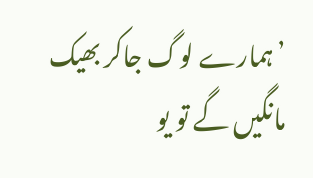’ہمارے لوگ جاکر بھیک مانگیں گے تو یو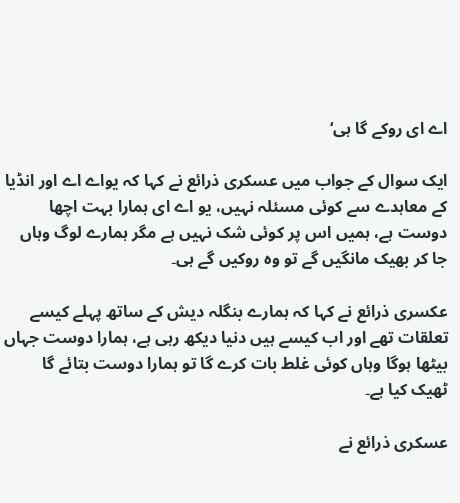اے ای روکے گا ہی‘

ایک سوال کے جواب میں عسکری ذرائع نے کہا کہ یواے اے اور انڈیا کے معاہدے سے کوئی مسئلہ نہیں، یو اے ای ہمارا بہت اچھا دوست ہے، ہمیں اس پر کوئی شک نہیں ہے مگر ہمارے لوگ وہاں جا کر بھیک مانگیں گے تو وہ روکیں گے ہی۔

عکسری ذرائع نے کہا کہ ہمارے بنگلہ دیش کے ساتھ پہلے کیسے تعلقات تھے اور اب کیسے ہیں دنیا دیکھ رہی ہے، ہمارا دوست جہاں بیٹھا ہوگا وہاں کوئی غلط بات کرے گا تو ہمارا دوست بتائے گا ٹھیک کیا ہے۔

عسکری ذرائع نے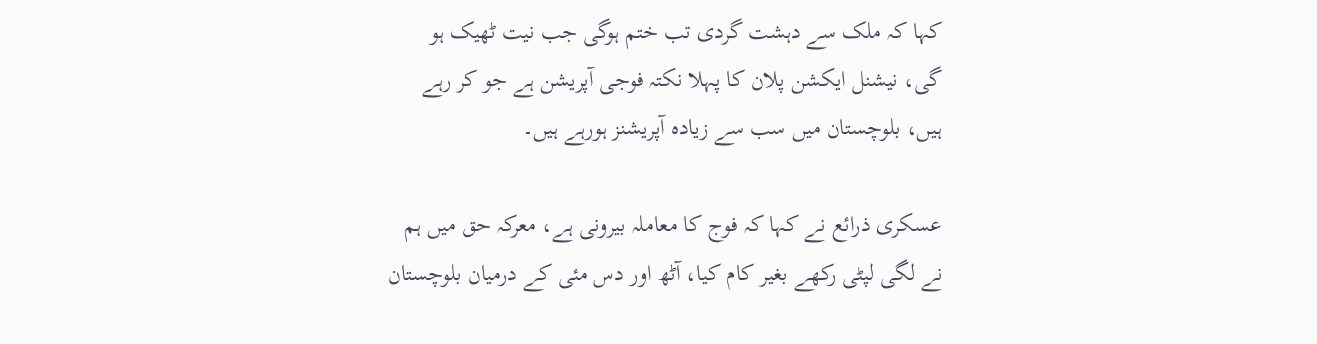کہا کہ ملک سے دہشت گردی تب ختم ہوگی جب نیت ٹھیک ہو گی، نیشنل ایکشن پلان کا پہلا نکتہ فوجی آپریشن ہے جو کر رہے ہیں، بلوچستان میں سب سے زیادہ آپریشنز ہورہے ہیں۔

عسکری ذرائع نے کہا کہ فوج کا معاملہ بیرونی ہے، معرکہ حق میں ہم نے لگی لپٹی رکھے بغیر کام کیا، آٹھ اور دس مئی کے درمیان بلوچستان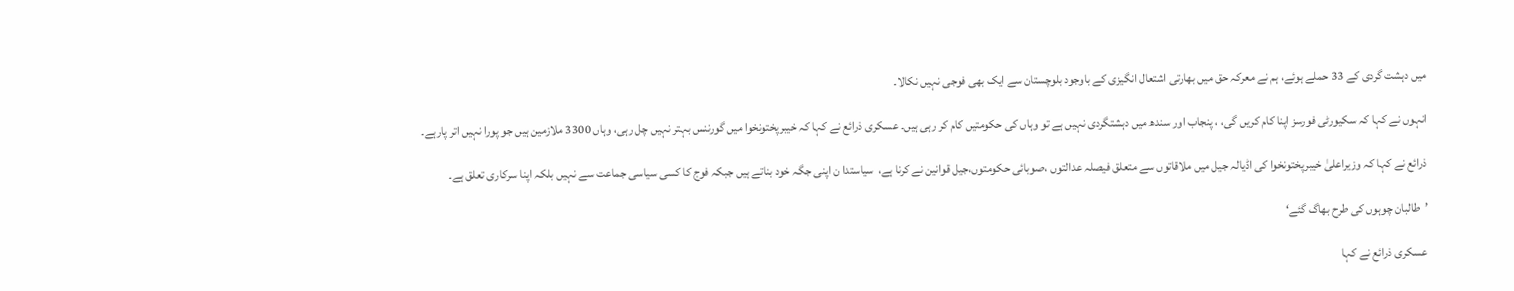میں دہشت گردی کے 33 حملے ہوئے، ہم نے معرکہ حق میں بھارتی اشتعال انگیزی کے باوجود بلوچستان سے ایک بھی فوجی نہیں نکالا۔

انہوں نے کہا کہ سکیورٹی فورسز اپنا کام کریں گی، ، پنجاب اور سندھ میں دہشتگردی نہیں ہے تو وہاں کی حکومتیں کام کر رہی ہیں۔ عسکری ذرائع نے کہا کہ خیبرپختونخوا میں گورننس بہتر نہیں چل رہی، وہاں 3300 ملازمین ہیں جو پورا نہیں اتر پارہے۔

ذرائع نے کہا کہ وزیراعلیٰ خیبرپختونخوا کی اڈیالہ جیل میں ملاقاتوں سے متعلق فیصلہ عدالتوں ،صوبائی حکومتوں،جیل قوانین نے کرنا ہے،  سیاستدا ن اپنی جگہ خود بناتے ہیں جبکہ فوج کا کسی سیاسی جماعت سے نہیں بلکہ اپنا سرکاری تعلق ہے۔

’طالبان چوہوں کی طرح بھاگ گئے‘

عسکری ذرائع نے کہا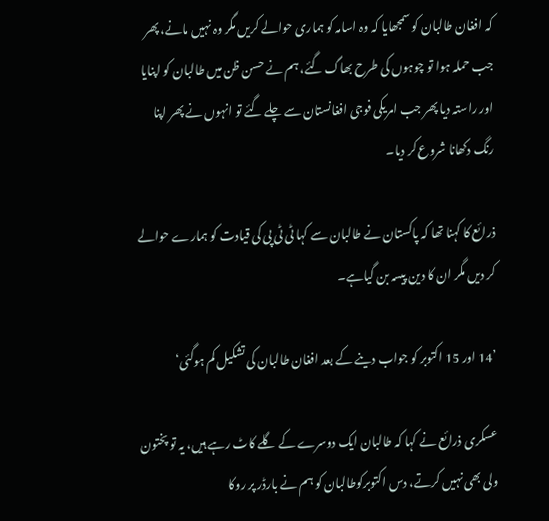کہ افغان طالبان کو سمجھایا کہ وہ اسامہ کو ہماری حوالے کریں مگر وہ نہیں مانے، پھر جب حملہ ہوا تو چوہوں کی طرح بھاگ گئے، ہم نے حسن ظن میں طالبان کو اپنایا اور راستہ دیا پھر جب امریکی فوجی افغانستان سے چلے گئے تو انہوں نے پھر اپنا رنگ دکھانا شروع کر دیا۔

ذرائع کا کہنا تھا کہ پاکستان نے طالبان سے کہا ٹی ٹی پی کی قیادت کو ہمارے حوالے کر دیں مگر ان کا دین پیسہ بن گیاہے۔

’14 اور 15 اکتوبر کو جواب دینے کے بعد افغان طالبان کی تشکیل کم ہوگئی‘

عسکری ذرائع نے کہا کہ طالبان ایک دوسرے کے گلے کاٹ رہے ہیں، یہ تو پختون ولی بھی نہیں کرتے، دس اکتوبرکوطالبان کو ہم نے بارڈر پر روکا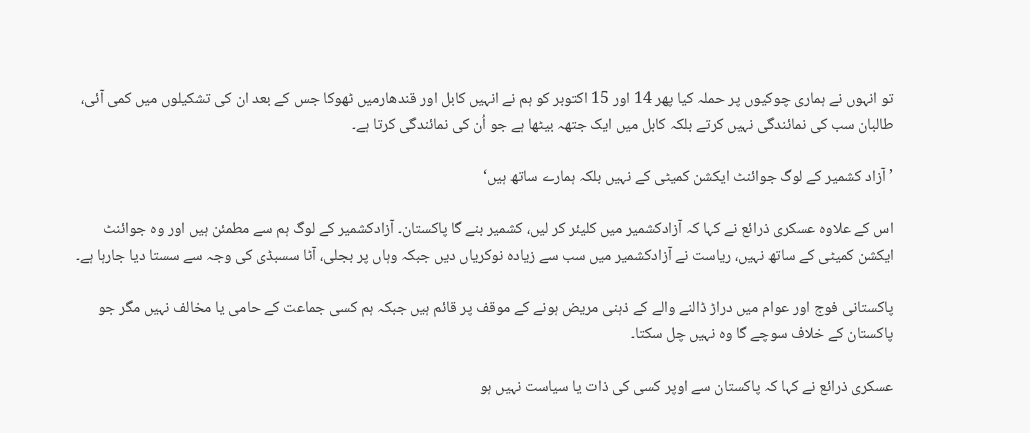تو انہوں نے ہماری چوکیوں پر حملہ کیا پھر 14 اور 15 اکتوبر کو ہم نے انہیں کابل اور قندھارمیں ٹھوکا جس کے بعد ان کی تشکیلوں میں کمی آئی، طالبان سب کی نمائندگی نہیں کرتے بلکہ کابل میں ایک جتھہ بیٹھا ہے جو اُن کی نمائندگی کرتا ہے۔

’آزاد کشمیر کے لوگ جوائنٹ ایکشن کمیٹی کے نہیں بلکہ ہمارے ساتھ ہیں‘

اس کے علاوہ عسکری ذرائع نے کہا کہ آزادکشمیر میں کلیئر کر لیں، کشمیر بنے گا پاکستان۔ آزادکشمیر کے لوگ ہم سے مطمئن ہیں اور وہ جوائنٹ ایکشن کمیٹی کے ساتھ نہیں، ریاست نے آزادکشمیر میں سب سے زیادہ نوکریاں دیں جبکہ وہاں پر بجلی، آٹا سسبڈی کی وجہ سے سستا دیا جارہا ہے۔

پاکستانی فوج اور عوام میں دراڑ ڈالنے والے کے ذہنی مریض ہونے کے موقف پر قائم ہیں جبکہ ہم کسی جماعت کے حامی یا مخالف نہیں مگر جو پاکستان کے خلاف سوچے گا وہ نہیں چل سکتا۔

عسکری ذرائع نے کہا کہ پاکستان سے اوپر کسی کی ذات یا سیاست نہیں ہو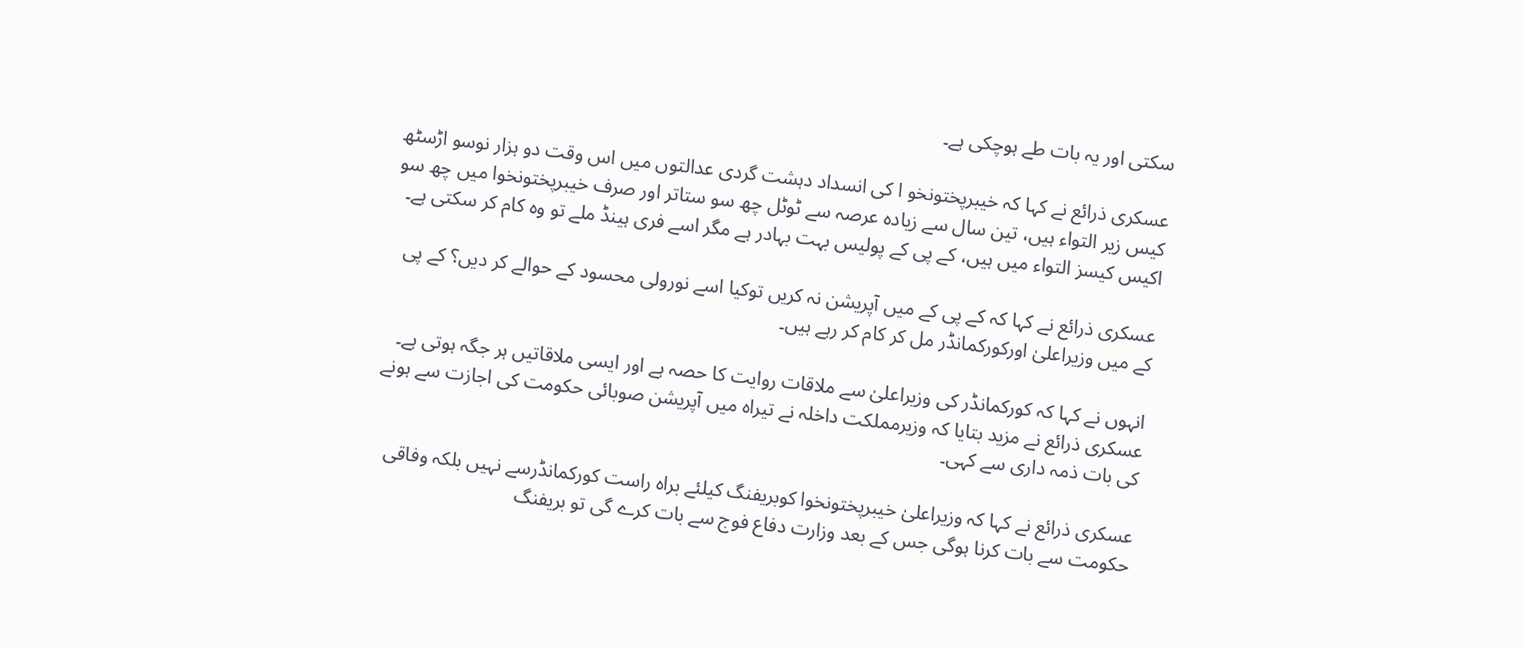سکتی اور یہ بات طے ہوچکی ہے۔

عسکری ذرائع نے کہا کہ خیبرپختونخو ا کی انسداد دہشت گردی عدالتوں میں اس وقت دو ہزار نوسو اڑسٹھ کیس زیر التواء ہیں، تین سال سے زیادہ عرصہ سے ٹوٹل چھ سو ستاتر اور صرف خیبرپختونخوا میں چھ سو اکیس کیسز التواء میں ہیں، کے پی کے پولیس بہت بہادر ہے مگر اسے فری ہینڈ ملے تو وہ کام کر سکتی ہے۔

عسکری ذرائع نے کہا کہ کے پی کے میں آپریشن نہ کریں توکیا اسے نورولی محسود کے حوالے کر دیں؟ کے پی کے میں وزیراعلیٰ اورکورکمانڈر مل کر کام کر رہے ہیں۔

انہوں نے کہا کہ کورکمانڈر کی وزیراعلیٰ سے ملاقات روایت کا حصہ ہے اور ایسی ملاقاتیں ہر جگہ ہوتی ہے۔ عسکری ذرائع نے مزید بتایا کہ وزیرمملکت داخلہ نے تیراہ میں آپریشن صوبائی حکومت کی اجازت سے ہونے کی بات ذمہ داری سے کہی۔

عسکری ذرائع نے کہا کہ وزیراعلیٰ خیبرپختونخوا کوبریفنگ کیلئے براہ راست کورکمانڈرسے نہیں بلکہ وفاقی حکومت سے بات کرنا ہوگی جس کے بعد وزارت دفاع فوج سے بات کرے گی تو بریفنگ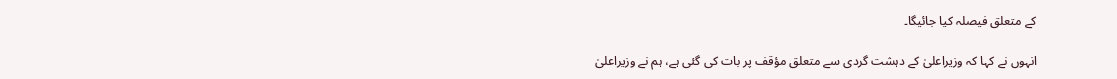کے متعلق فیصلہ کیا جائیگا۔

انہوں نے کہا کہ وزیراعلیٰ کے دہشت گردی سے متعلق مؤقف پر بات کی گئی ہے، ہم نے وزیراعلیٰ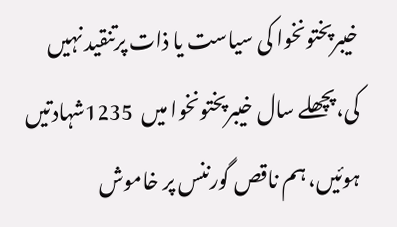خیبرپختونخوا کی سیاست یا ذات پرتنقید نہیں کی،پچھلے سال خیبرپختونخوا میں  1235شہادتیں ہوئیں، ہم ناقص گورننس پر خاموش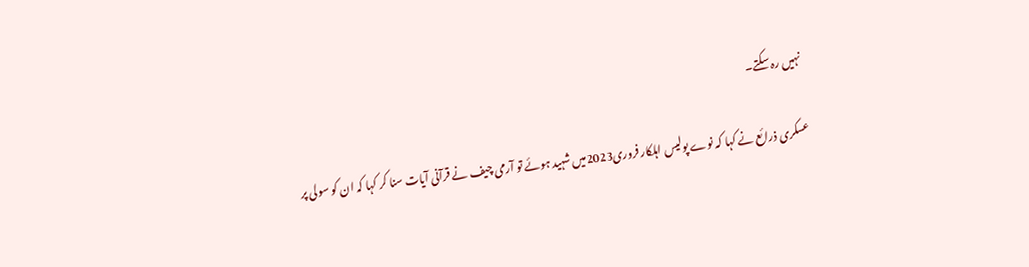نہیں رہ سکتے۔

عسکری ذرائع نے کہا کہ نوے پولیس اہلکار فروری2023میں شہید ہوئے تو آرمی چیف نے قرآنی آیات سنا کر کہا کہ ان کو سولی پر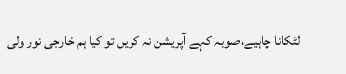لٹکانا چاہیے،صوبہ کہے آپریشن نہ کریں تو کیا ہم خارجی نور ولی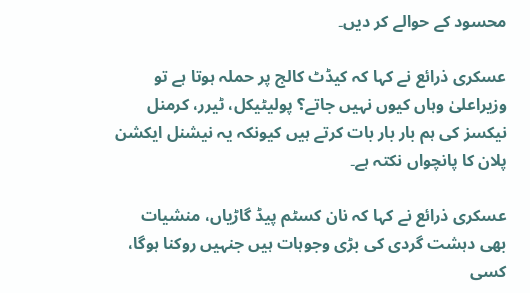محسود کے حوالے کر دیں۔

عسکری ذرائع نے کہا کہ کیڈٹ کالج پر حملہ ہوتا ہے تو وزیراعلیٰ وہاں کیوں نہیں جاتے؟ پولیٹیکل، ٹیرر، کرمنل نیکسز کی ہم بار بار بات کرتے ہیں کیونکہ یہ نیشنل ایکشن پلان کا پانچواں نکتہ ہے۔

عسکری ذرائع نے کہا کہ نان کسٹم پیڈ گاڑیاں، منشیات بھی دہشت گردی کی بڑی وجوہات ہیں جنہیں روکنا ہوگا، کسی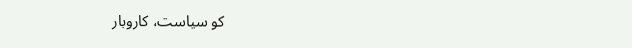کو سیاست، کاروبار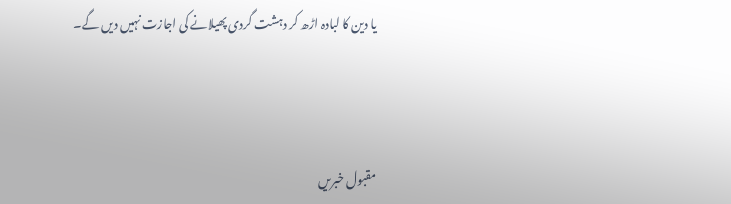یا دین کا لبادہ اڑھ کر دہشت گردی پھیلانے کی اجازت نہیں دیں گے۔



مقبول خبریں